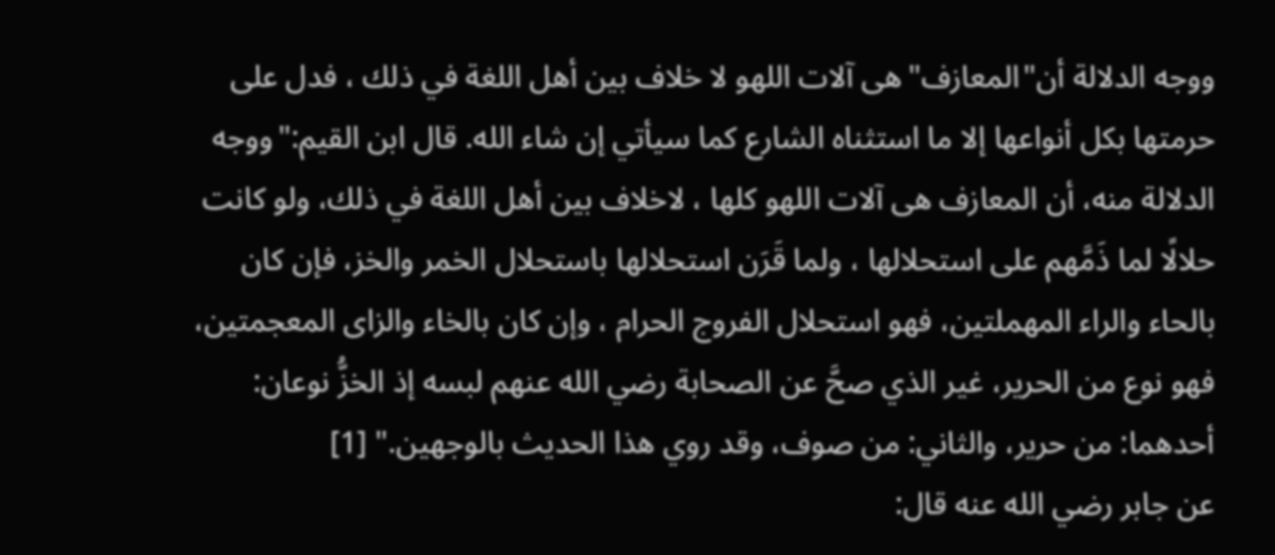ووجه الدلالة أن"المعازف"هى آلات اللهو لا خلاف بين أهل اللغة في ذلك ، فدل على حرمتها بكل أنواعها إلا ما استثناه الشارع كما سيأتي إن شاء الله. قال ابن القيم:"ووجه الدلالة منه، أن المعازف هى آلات اللهو كلها ، لاخلاف بين أهل اللغة في ذلك، ولو كانت حلالًا لما ذَمَّهم على استحلالها ، ولما قَرَن استحلالها باستحلال الخمر والخز، فإن كان بالحاء والراء المهملتين، فهو استحلال الفروج الحرام ، وإن كان بالخاء والزاى المعجمتين، فهو نوع من الحرير، غير الذي صحَّ عن الصحابة رضي الله عنهم لبسه إذ الخزُّ نوعان: أحدهما: من حرير، والثاني: من صوف، وقد روي هذا الحديث بالوجهين." [1]
عن جابر رضي الله عنه قال: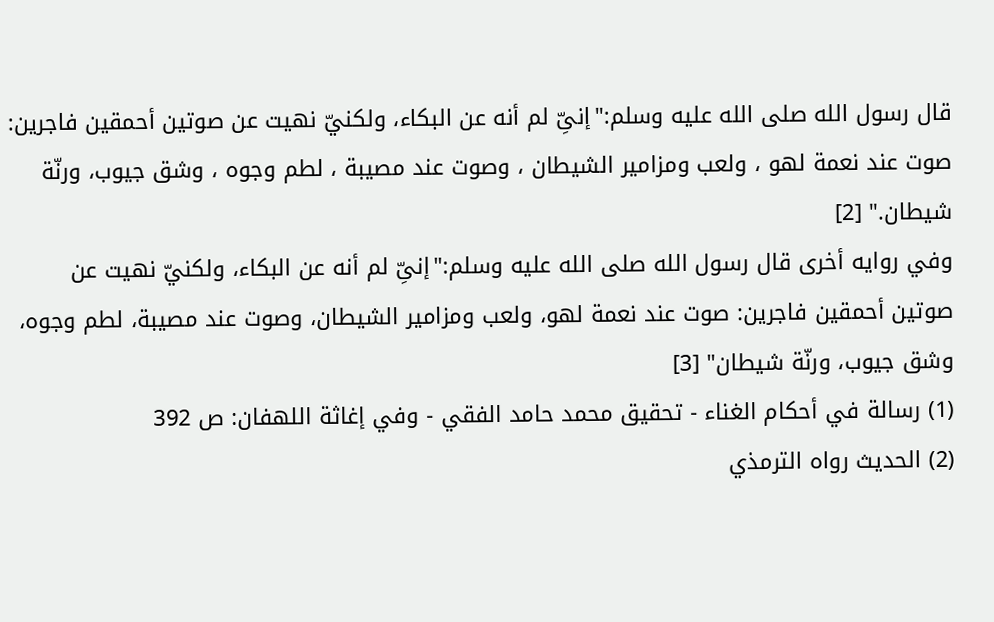قال رسول الله صلى الله عليه وسلم:"إنىِّ لم أنه عن البكاء، ولكنيّ نهيت عن صوتين أحمقين فاجرين: صوت عند نعمة لهو ، ولعب ومزامير الشيطان ، وصوت عند مصيبة ، لطم وجوه ، وشق جيوب، ورنّة شيطان." [2]
وفي روايه أخرى قال رسول الله صلى الله عليه وسلم:"إنىِّ لم أنه عن البكاء، ولكنيّ نهيت عن صوتين أحمقين فاجرين: صوت عند نعمة لهو، ولعب ومزامير الشيطان، وصوت عند مصيبة، لطم وجوه، وشق جيوب، ورنّة شيطان" [3]
(1) رسالة في أحكام الغناء - تحقيق محمد حامد الفقي - وفي إغاثة اللهفان: ص 392
(2) الحديث رواه الترمذي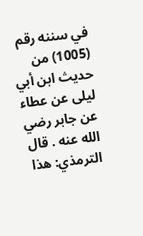في سننه رقم (1005) من حديث ابن أبي ليلى عن عطاء عن جابر رضي الله عنه . قال الترمذي: هذا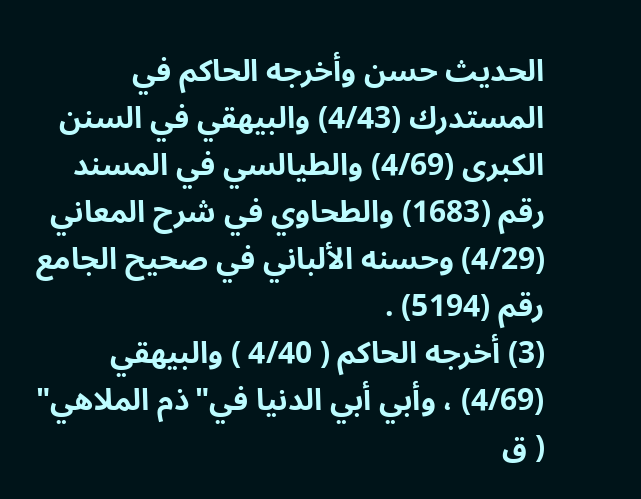الحديث حسن وأخرجه الحاكم في المستدرك (4/43) والبيهقي في السنن الكبرى (4/69) والطيالسي في المسند رقم (1683) والطحاوي في شرح المعاني (4/29) وحسنه الألباني في صحيح الجامع رقم (5194) .
(3) أخرجه الحاكم ( 4/40 ) والبيهقي (4/69) ، وأبي أبي الدنيا في"ذم الملاهي" ( ق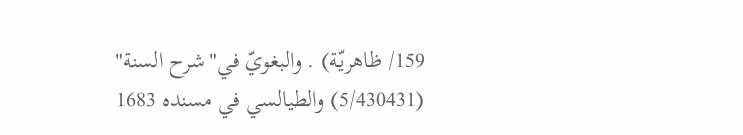159/ ظاهريّة) . والبغويّ في"شرح السنة" (5/430431) والطيالسي في مسنده 1683